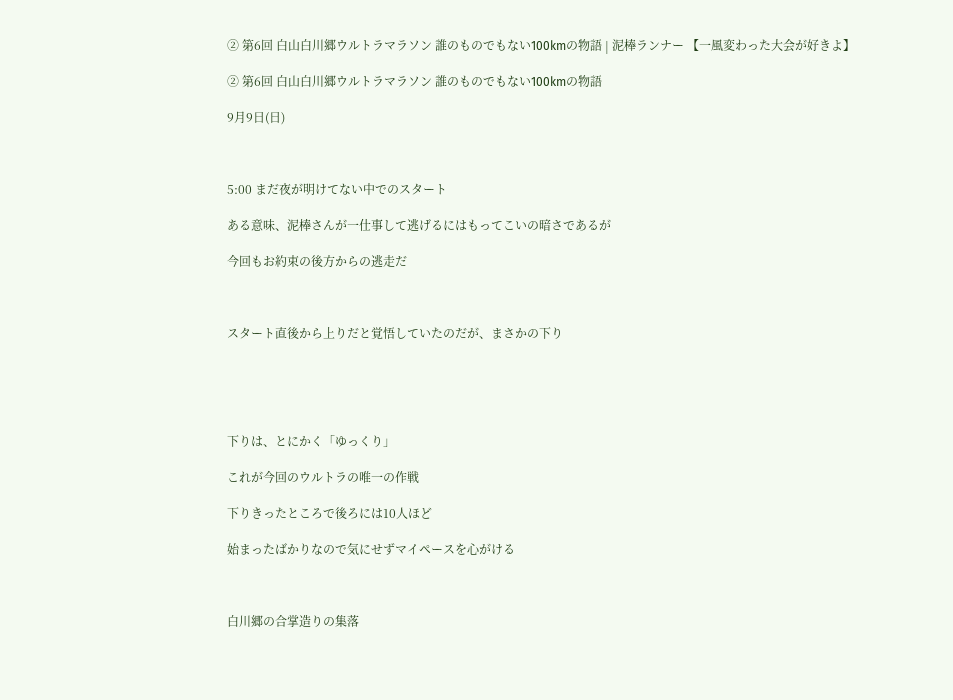② 第6回 白山白川郷ウルトラマラソン 誰のものでもない100kmの物語 | 泥棒ランナー 【一風変わった大会が好きよ】

② 第6回 白山白川郷ウルトラマラソン 誰のものでもない100kmの物語

9月9日(日)



5:00 まだ夜が明けてない中でのスタート

ある意味、泥棒さんが一仕事して逃げるにはもってこいの暗さであるが

今回もお約束の後方からの逃走だ



スタート直後から上りだと覚悟していたのだが、まさかの下り





下りは、とにかく「ゆっくり」

これが今回のウルトラの唯一の作戦

下りきったところで後ろには10人ほど

始まったばかりなので気にせずマイペースを心がける



白川郷の合掌造りの集落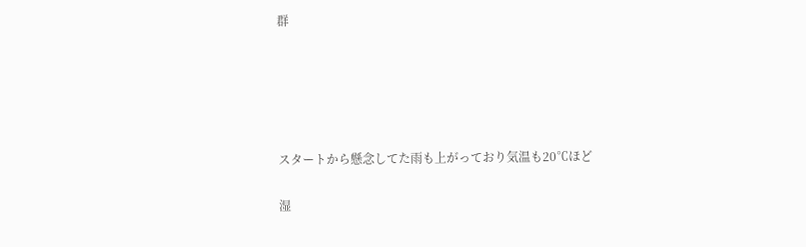群





スタートから懸念してた雨も上がっており気温も20℃ほど

湿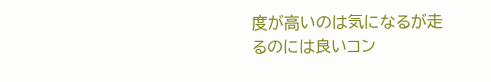度が高いのは気になるが走るのには良いコン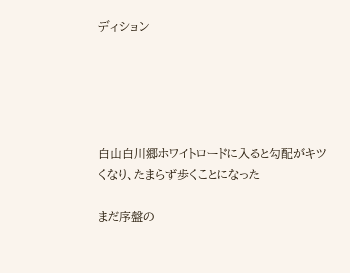ディション





白山白川郷ホワイトロードに入ると勾配がキツくなり、たまらず歩くことになった

まだ序盤の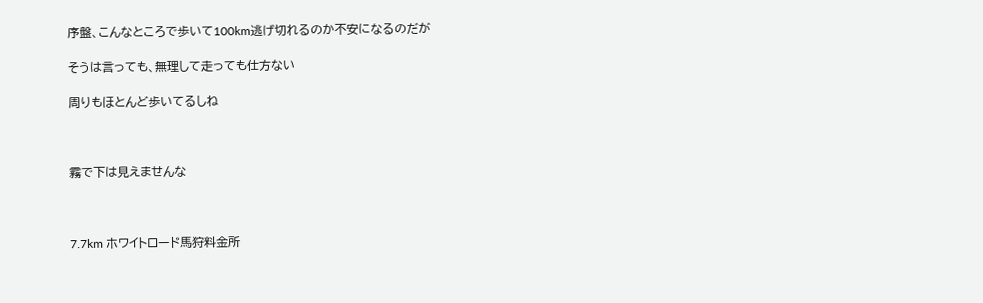序盤、こんなところで歩いて100km逃げ切れるのか不安になるのだが

そうは言っても、無理して走っても仕方ない

周りもほとんど歩いてるしね



霧で下は見えませんな



7.7km ホワイトロード馬狩料金所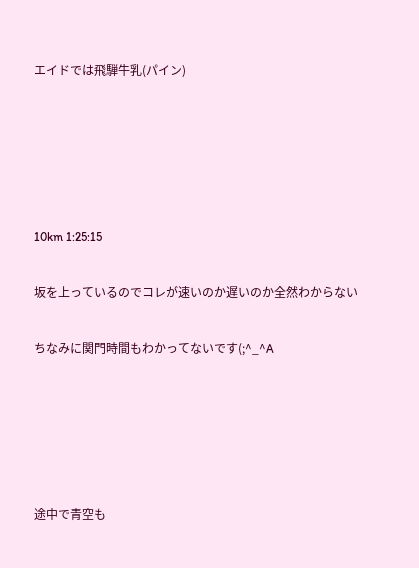エイドでは飛騨牛乳(パイン)





10km 1:25:15

坂を上っているのでコレが速いのか遅いのか全然わからない

ちなみに関門時間もわかってないです(;^_^A





途中で青空も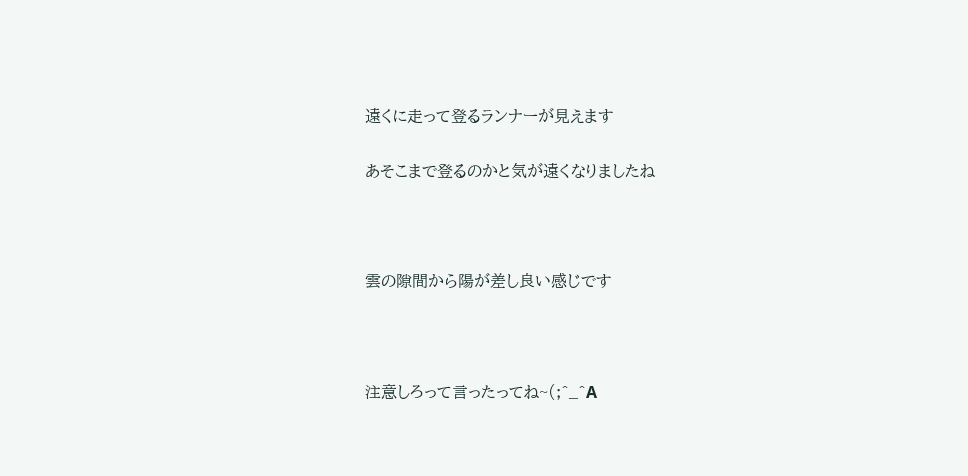遠くに走って登るランナーが見えます

あそこまで登るのかと気が遠くなりましたね



雲の隙間から陽が差し良い感じです



注意しろって言ったってね~(;^_^A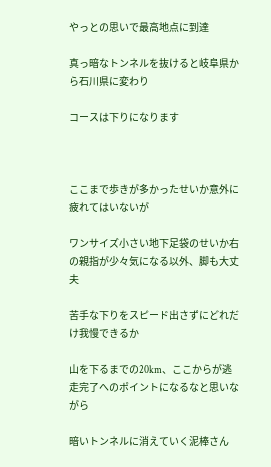やっとの思いで最高地点に到達

真っ暗なトンネルを抜けると岐阜県から石川県に変わり

コースは下りになります



ここまで歩きが多かったせいか意外に疲れてはいないが

ワンサイズ小さい地下足袋のせいか右の親指が少々気になる以外、脚も大丈夫

苦手な下りをスピード出さずにどれだけ我慢できるか

山を下るまでの20km、ここからが逃走完了へのポイントになるなと思いながら

暗いトンネルに消えていく泥棒さん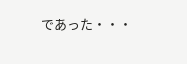であった・・・